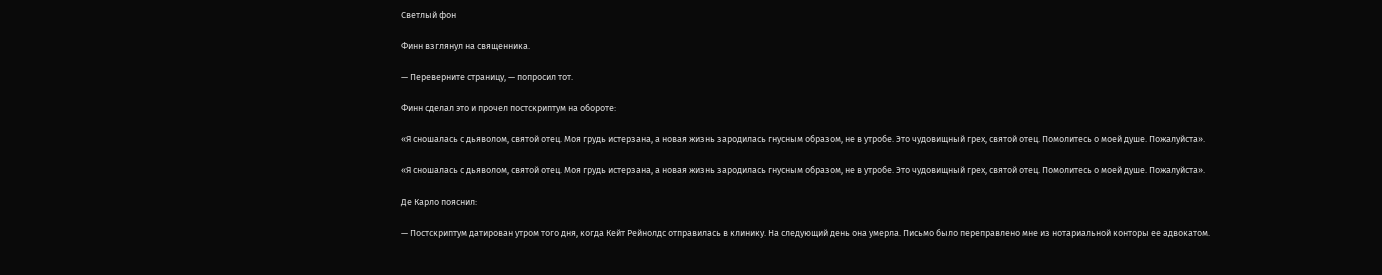Светлый фон

Финн взглянул на священника.

— Переверните страницу, — попросил тот.

Финн сделал это и прочел постскриптум на обороте:

«Я сношалась с дьяволом, святой отец. Моя грудь истерзана, а новая жизнь зародилась гнусным образом, не в утробе. Это чудовищный грех, святой отец. Помолитесь о моей душе. Пожалуйста».

«Я сношалась с дьяволом, святой отец. Моя грудь истерзана, а новая жизнь зародилась гнусным образом, не в утробе. Это чудовищный грех, святой отец. Помолитесь о моей душе. Пожалуйста».

Де Карло пояснил:

— Постскриптум датирован утром того дня, когда Кейт Рейнолдс отправилась в клинику. На следующий день она умерла. Письмо было переправлено мне из нотариальной конторы ее адвокатом.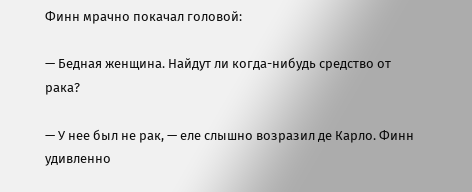Финн мрачно покачал головой:

— Бедная женщина. Найдут ли когда-нибудь средство от рака?

— У нее был не рак, — еле слышно возразил де Карло. Финн удивленно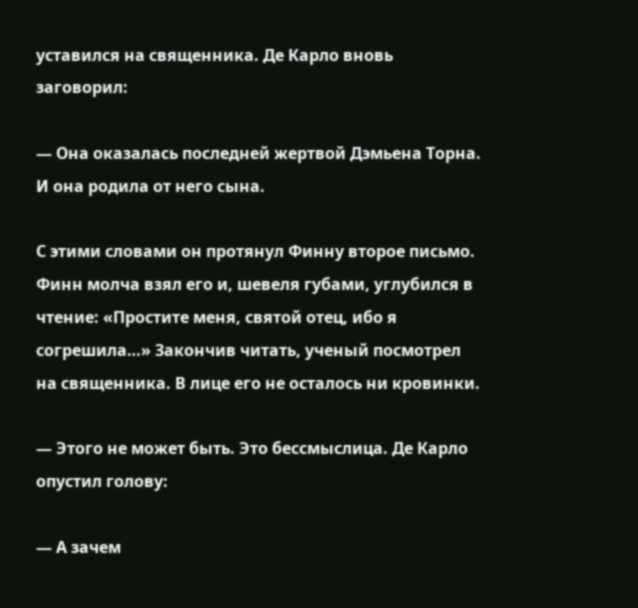уставился на священника. Де Карло вновь заговорил:

— Она оказалась последней жертвой Дэмьена Торна. И она родила от него сына.

С этими словами он протянул Финну второе письмо. Финн молча взял его и, шевеля губами, углубился в чтение: «Простите меня, святой отец, ибо я согрешила…» Закончив читать, ученый посмотрел на священника. В лице его не осталось ни кровинки.

— Этого не может быть. Это бессмыслица. Де Карло опустил голову:

— А зачем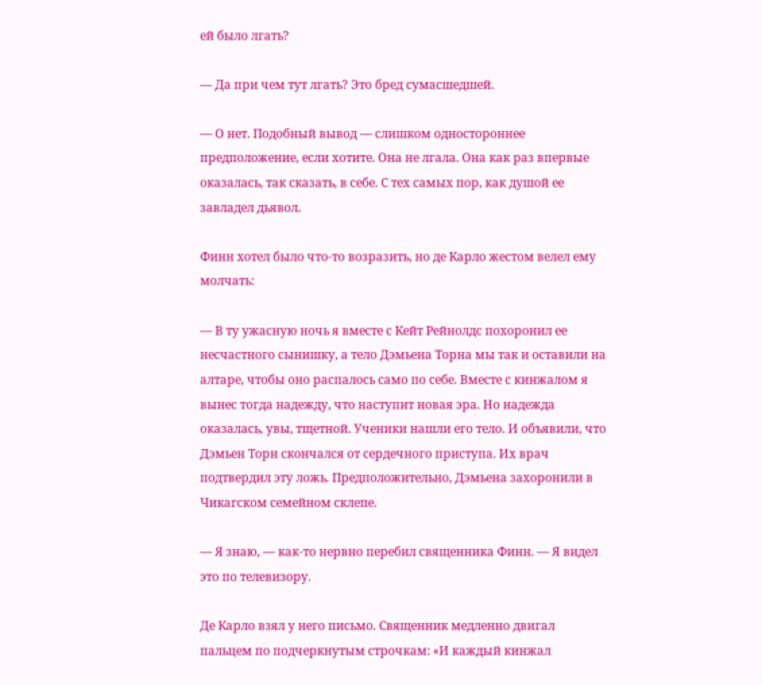ей было лгать?

— Да при чем тут лгать? Это бред сумасшедшей.

— О нет. Подобный вывод — слишком одностороннее предположение, если хотите. Она не лгала. Она как раз впервые оказалась, так сказать, в себе. С тех самых пор, как душой ее завладел дьявол.

Финн хотел было что-то возразить, но де Карло жестом велел ему молчать:

— В ту ужасную ночь я вместе с Кейт Рейнолдс похоронил ее несчастного сынишку, а тело Дэмьена Торна мы так и оставили на алтаре, чтобы оно распалось само по себе. Вместе с кинжалом я вынес тогда надежду, что наступит новая эра. Но надежда оказалась, увы, тщетной. Ученики нашли его тело. И объявили, что Дэмьен Торн скончался от сердечного приступа. Их врач подтвердил эту ложь. Предположительно, Дэмьена захоронили в Чикагском семейном склепе.

— Я знаю, — как-то нервно перебил священника Финн. — Я видел это по телевизору.

Де Карло взял у него письмо. Священник медленно двигал пальцем по подчеркнутым строчкам: «И каждый кинжал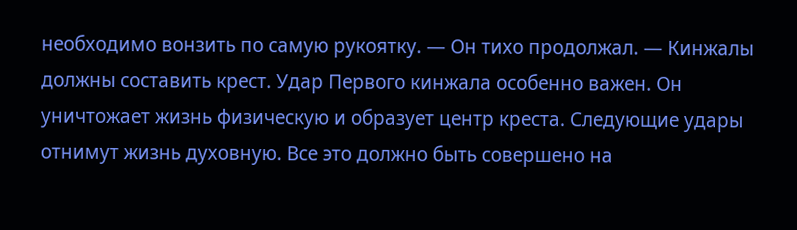необходимо вонзить по самую рукоятку. — Он тихо продолжал. — Кинжалы должны составить крест. Удар Первого кинжала особенно важен. Он уничтожает жизнь физическую и образует центр креста. Следующие удары отнимут жизнь духовную. Все это должно быть совершено на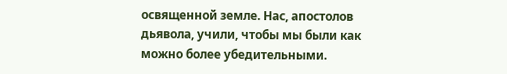освященной земле. Нас, апостолов дьявола, учили, чтобы мы были как можно более убедительными.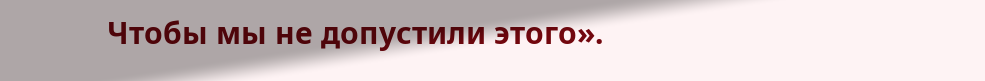Чтобы мы не допустили этого».